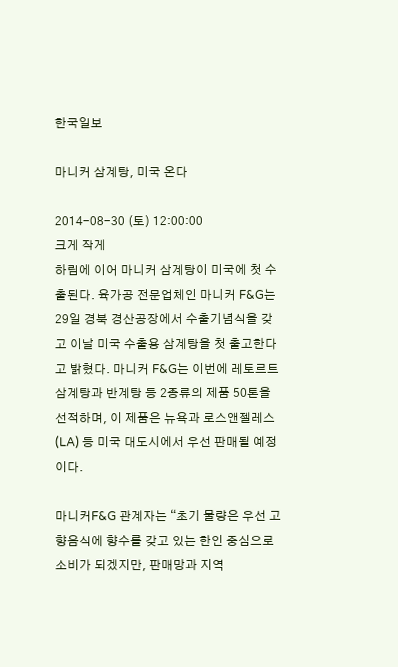한국일보

마니커 삼계탕, 미국 온다

2014-08-30 (토) 12:00:00
크게 작게
하림에 이어 마니커 삼계탕이 미국에 첫 수출된다. 육가공 전문업체인 마니커 F&G는 29일 경북 경산공장에서 수출기념식을 갖고 이날 미국 수출용 삼계탕을 첫 출고한다고 밝혔다. 마니커 F&G는 이번에 레토르트 삼계탕과 반계탕 등 2종류의 제품 50톤을 선적하며, 이 제품은 뉴욕과 로스앤젤레스(LA) 등 미국 대도시에서 우선 판매될 예정이다.

마니커F&G 관계자는 “초기 물량은 우선 고향음식에 향수를 갖고 있는 한인 중심으로 소비가 되겠지만, 판매망과 지역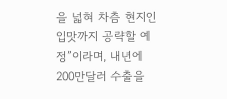을 넓혀 차츰 현지인 입맛까지 공략할 예정”이라며, 내년에 200만달러 수출을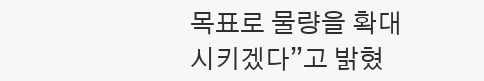목표로 물량을 확대시키겠다”고 밝혔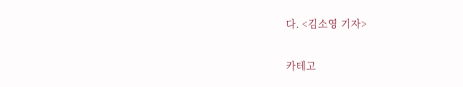다. <김소영 기자>

카테고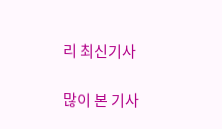리 최신기사

많이 본 기사